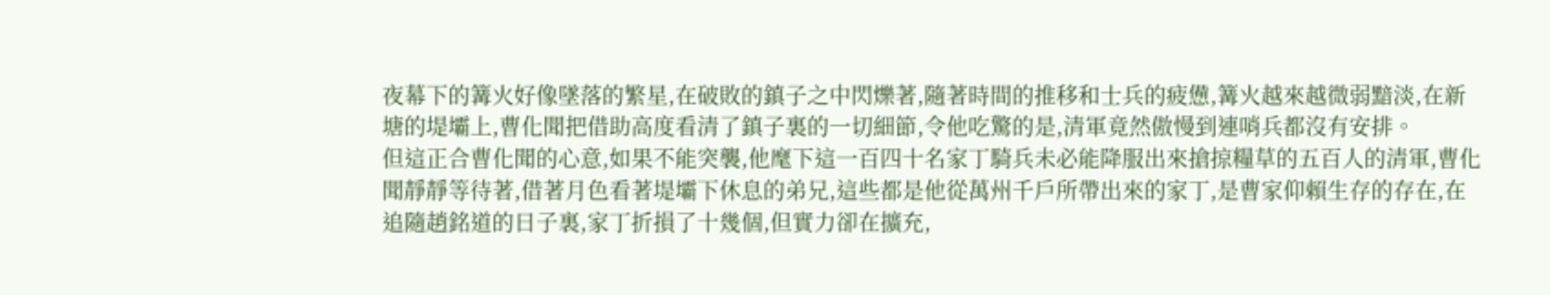夜幕下的篝火好像墜落的繁星,在破敗的鎮子之中閃爍著,隨著時間的推移和士兵的疲憊,篝火越來越微弱黯淡,在新塘的堤壩上,曹化聞把借助高度看清了鎮子裏的一切細節,令他吃驚的是,清軍竟然傲慢到連哨兵都沒有安排。
但這正合曹化聞的心意,如果不能突襲,他麾下這一百四十名家丁騎兵未必能降服出來搶掠糧草的五百人的清軍,曹化聞靜靜等待著,借著月色看著堤壩下休息的弟兄,這些都是他從萬州千戶所帶出來的家丁,是曹家仰賴生存的存在,在追隨趙銘道的日子裏,家丁折損了十幾個,但實力卻在擴充,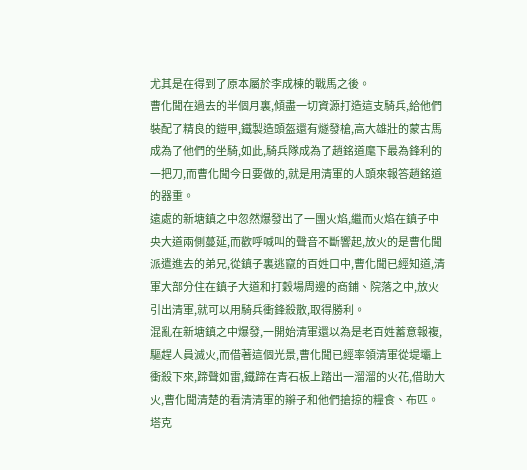尤其是在得到了原本屬於李成棟的戰馬之後。
曹化聞在過去的半個月裏,傾盡一切資源打造這支騎兵,給他們裝配了精良的鎧甲,鐵製造頭盔還有燧發槍,高大雄壯的蒙古馬成為了他們的坐騎,如此,騎兵隊成為了趙銘道麾下最為鋒利的一把刀,而曹化聞今日要做的,就是用清軍的人頭來報答趙銘道的器重。
遠處的新塘鎮之中忽然爆發出了一團火焰,繼而火焰在鎮子中央大道兩側蔓延,而歡呼喊叫的聲音不斷響起,放火的是曹化聞派遣進去的弟兄,從鎮子裏逃竄的百姓口中,曹化聞已經知道,清軍大部分住在鎮子大道和打穀場周邊的商鋪、院落之中,放火引出清軍,就可以用騎兵衝鋒殺散,取得勝利。
混亂在新塘鎮之中爆發,一開始清軍還以為是老百姓蓄意報複,驅趕人員滅火,而借著這個光景,曹化聞已經率領清軍從堤壩上衝殺下來,蹄聲如雷,鐵蹄在青石板上踏出一溜溜的火花,借助大火,曹化聞清楚的看清清軍的辮子和他們搶掠的糧食、布匹。
塔克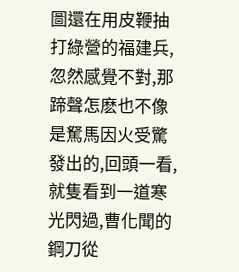圖還在用皮鞭抽打綠營的福建兵,忽然感覺不對,那蹄聲怎麽也不像是駑馬因火受驚發出的,回頭一看,就隻看到一道寒光閃過,曹化聞的鋼刀從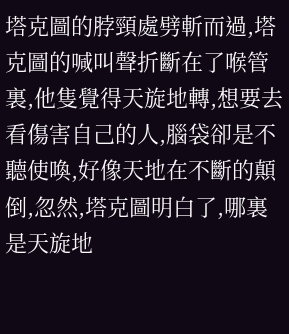塔克圖的脖頸處劈斬而過,塔克圖的喊叫聲折斷在了喉管裏,他隻覺得天旋地轉,想要去看傷害自己的人,腦袋卻是不聽使喚,好像天地在不斷的顛倒,忽然,塔克圖明白了,哪裏是天旋地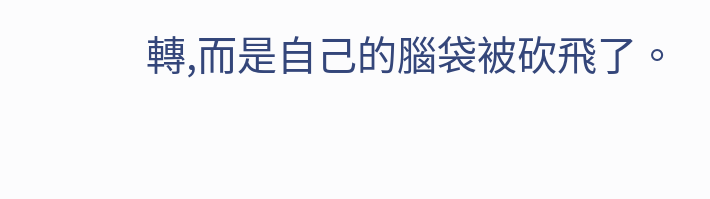轉,而是自己的腦袋被砍飛了。